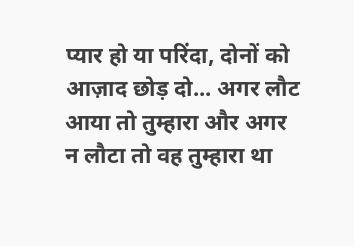प्यार हो या परिंदा, दोनों को आज़ाद छोड़ दो... अगर लौट आया तो तुम्हारा और अगर न लौटा तो वह तुम्हारा था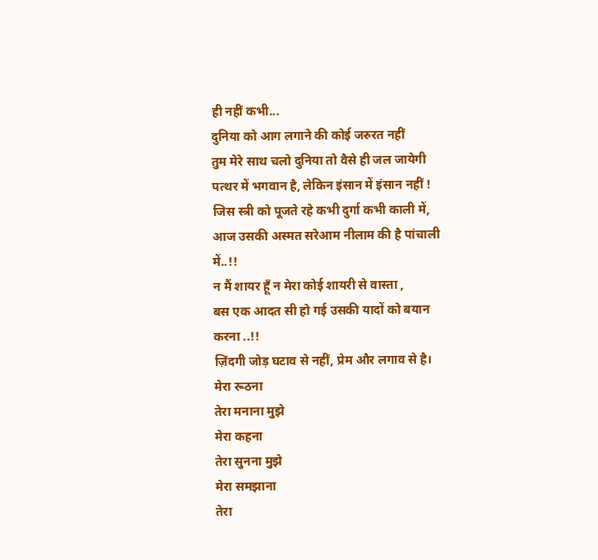ही नहीं कभी...
दुनिया को आग लगाने की कोई जरुरत नहीं
तुम मेरे साथ चलो दुनिया तो वैसे ही जल जायेगी
पत्थर में भगवान है, लेकिन इंसान में इंसान नहीं !
जिस स्त्री को पूजते रहे कभी दुर्गा कभी काली में,
आज उसकी अस्मत सरेआम नीलाम की है पांचाली में..!!
न मैं शायर हूँ न मेरा कोई शायरी से वास्ता ,
बस एक आदत सी हो गई उसकी यादों को बयान करना ..!!
ज़िंदगी जोड़ घटाव से नहीं, प्रेम और लगाव से है।
मेरा रूठना
तेरा मनाना मुझे
मेरा कहना
तेरा सुनना मुझे
मेरा समझाना
तेरा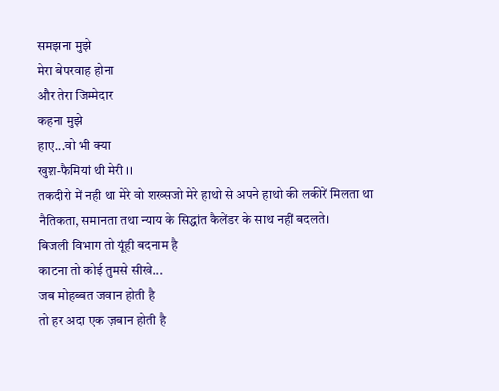समझना मुझे
मेरा बेपरवाह होना
और तेरा जिम्मेदार
कहना मुझे
हाए...वो भी क्या
खुश़-फैमियां थी मेरी ।।
तकदीरो में नही था मेरे वो शख्सजो मेरे हाथो से अपने हाथो की लकीरें मिलता था
नैतिकता, समानता तथा न्याय के सिद्धांत कैलेंडर के साथ नहीं बदलते।
बिजली विभाग तो यूंही बदनाम है
काटना तो कोई तुमसे सीखे...
जब मोहब्बत जवान होती है
तो हर अदा एक ज़बान होती है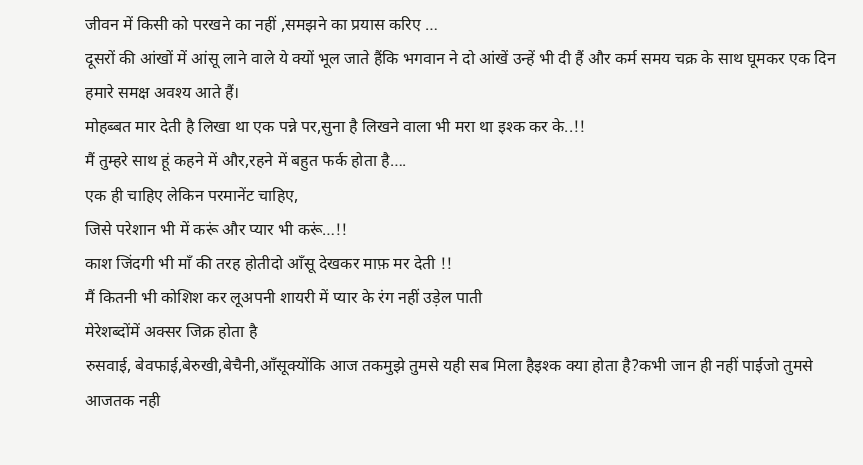जीवन में किसी को परखने का नहीं ,समझने का प्रयास करिए …
दूसरों की आंखों में आंसू लाने वाले ये क्यों भूल जाते हैंकि भगवान ने दो आंखें उन्हें भी दी हैं और कर्म समय चक्र के साथ घूमकर एक दिन हमारे समक्ष अवश्य आते हैं।
मोहब्बत मार देती है लिखा था एक पन्ने पर,सुना है लिखने वाला भी मरा था इश्क कर के..!!
मैं तुम्हरे साथ हूं कहने में और,रहने में बहुत फर्क होता है….
एक ही चाहिए लेकिन परमानेंट चाहिए,
जिसे परेशान भी में करूं और प्यार भी करूं…!!
काश जिंदगी भी माँ की तरह होतीदो आँसू देखकर माफ़ मर देती !!
मैं कितनी भी कोशिश कर लूअपनी शायरी में प्यार के रंग नहीं उड़ेल पाती
मेरेशब्दोंमें अक्सर जिक्र होता है
रुसवाई, बेवफाई,बेरुखी,बेचैनी,आँसूक्योंकि आज तकमुझे तुमसे यही सब मिला हैइश्क क्या होता है?कभी जान ही नहीं पाईजो तुमसे आजतक नही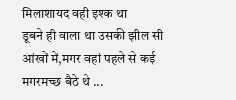मिलाशायद वही इश्क था
डूबने ही वाला था उसकी झील सी आंखों में,मगर वहां पहले से कई मगरमच्छ बैठे थे ...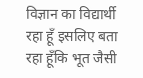विज्ञान का विद्यार्थी रहा हूँ इसलिए बता रहा हूँकि भूत जैसी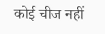कोई चीज नहीं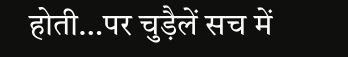होती…पर चुड़ैलें सच में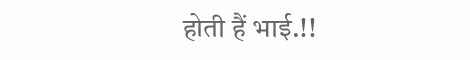होती हैं भाई.!!